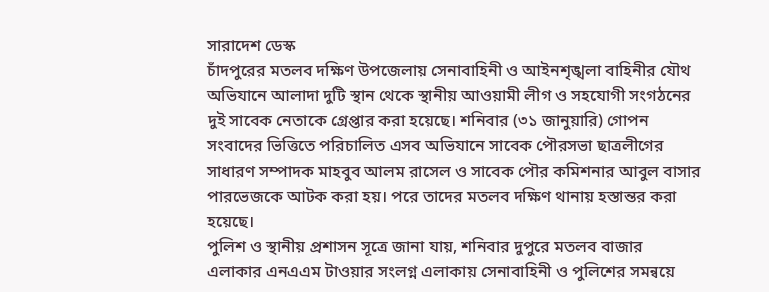সারাদেশ ডেস্ক
চাঁদপুরের মতলব দক্ষিণ উপজেলায় সেনাবাহিনী ও আইনশৃঙ্খলা বাহিনীর যৌথ অভিযানে আলাদা দুটি স্থান থেকে স্থানীয় আওয়ামী লীগ ও সহযোগী সংগঠনের দুই সাবেক নেতাকে গ্রেপ্তার করা হয়েছে। শনিবার (৩১ জানুয়ারি) গোপন সংবাদের ভিত্তিতে পরিচালিত এসব অভিযানে সাবেক পৌরসভা ছাত্রলীগের সাধারণ সম্পাদক মাহবুব আলম রাসেল ও সাবেক পৌর কমিশনার আবুল বাসার পারভেজকে আটক করা হয়। পরে তাদের মতলব দক্ষিণ থানায় হস্তান্তর করা হয়েছে।
পুলিশ ও স্থানীয় প্রশাসন সূত্রে জানা যায়, শনিবার দুপুরে মতলব বাজার এলাকার এনএএম টাওয়ার সংলগ্ন এলাকায় সেনাবাহিনী ও পুলিশের সমন্বয়ে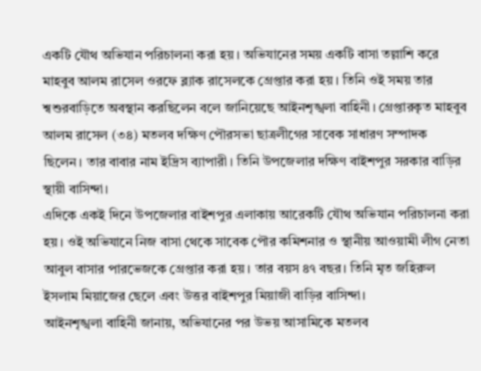একটি যৌথ অভিযান পরিচালনা করা হয়। অভিযানের সময় একটি বাসা তল্লাশি করে মাহবুব আলম রাসেল ওরফে ব্ল্যাক রাসেলকে গ্রেপ্তার করা হয়। তিনি ওই সময় তার শ্বশুরবাড়িতে অবস্থান করছিলেন বলে জানিয়েছে আইনশৃঙ্খলা বাহিনী। গ্রেপ্তারকৃত মাহবুব আলম রাসেল (৩৪) মতলব দক্ষিণ পৌরসভা ছাত্রলীগের সাবেক সাধারণ সম্পাদক ছিলেন। তার বাবার নাম ইদ্রিস ব্যাপারী। তিনি উপজেলার দক্ষিণ বাইশপুর সরকার বাড়ির স্থায়ী বাসিন্দা।
এদিকে একই দিনে উপজেলার বাইশপুর এলাকায় আরেকটি যৌথ অভিযান পরিচালনা করা হয়। ওই অভিযানে নিজ বাসা থেকে সাবেক পৌর কমিশনার ও স্থানীয় আওয়ামী লীগ নেতা আবুল বাসার পারভেজকে গ্রেপ্তার করা হয়। তার বয়স ৪৭ বছর। তিনি মৃত জহিরুল ইসলাম মিয়াজের ছেলে এবং উত্তর বাইশপুর মিয়াজী বাড়ির বাসিন্দা।
আইনশৃঙ্খলা বাহিনী জানায়, অভিযানের পর উভয় আসামিকে মতলব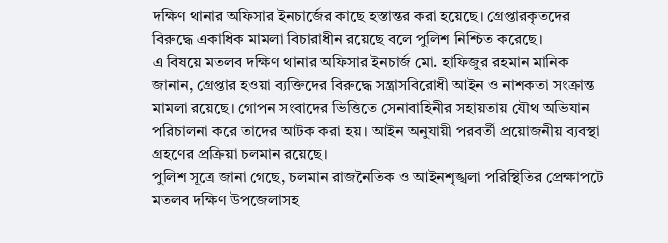দক্ষিণ থানার অফিসার ইনচার্জের কাছে হস্তান্তর করা হয়েছে। গ্রেপ্তারকৃতদের বিরুদ্ধে একাধিক মামলা বিচারাধীন রয়েছে বলে পুলিশ নিশ্চিত করেছে।
এ বিষয়ে মতলব দক্ষিণ থানার অফিসার ইনচার্জ মো. হাফিজুর রহমান মানিক জানান, গ্রেপ্তার হওয়া ব্যক্তিদের বিরুদ্ধে সন্ত্রাসবিরোধী আইন ও নাশকতা সংক্রান্ত মামলা রয়েছে। গোপন সংবাদের ভিত্তিতে সেনাবাহিনীর সহায়তায় যৌথ অভিযান পরিচালনা করে তাদের আটক করা হয়। আইন অনুযায়ী পরবর্তী প্রয়োজনীয় ব্যবস্থা গ্রহণের প্রক্রিয়া চলমান রয়েছে।
পুলিশ সূত্রে জানা গেছে, চলমান রাজনৈতিক ও আইনশৃঙ্খলা পরিস্থিতির প্রেক্ষাপটে মতলব দক্ষিণ উপজেলাসহ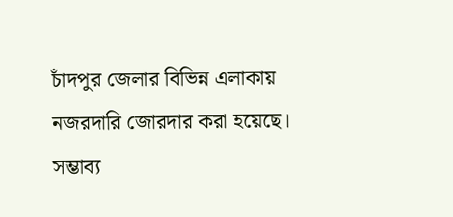চাঁদপুর জেলার বিভিন্ন এলাকায় নজরদারি জোরদার করা হয়েছে। সম্ভাব্য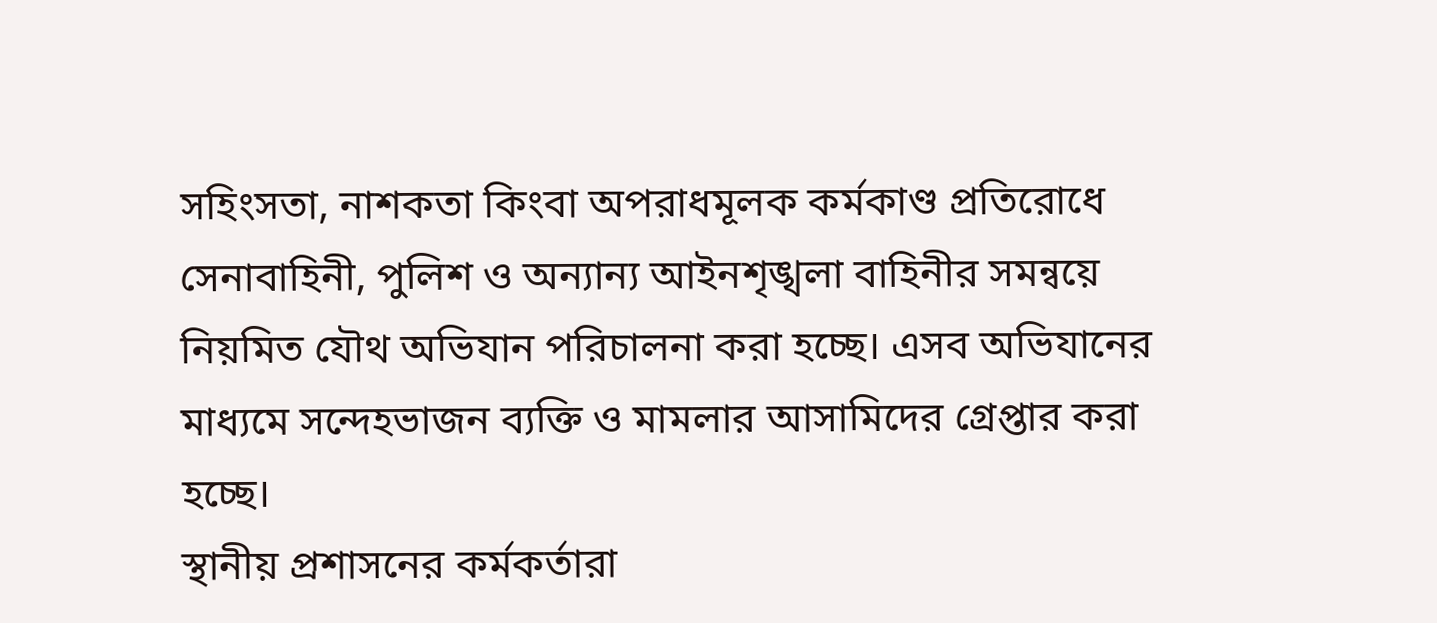সহিংসতা, নাশকতা কিংবা অপরাধমূলক কর্মকাণ্ড প্রতিরোধে সেনাবাহিনী, পুলিশ ও অন্যান্য আইনশৃঙ্খলা বাহিনীর সমন্বয়ে নিয়মিত যৌথ অভিযান পরিচালনা করা হচ্ছে। এসব অভিযানের মাধ্যমে সন্দেহভাজন ব্যক্তি ও মামলার আসামিদের গ্রেপ্তার করা হচ্ছে।
স্থানীয় প্রশাসনের কর্মকর্তারা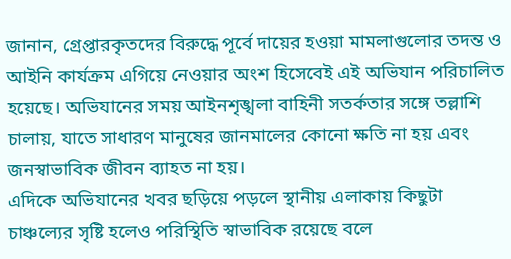জানান, গ্রেপ্তারকৃতদের বিরুদ্ধে পূর্বে দায়ের হওয়া মামলাগুলোর তদন্ত ও আইনি কার্যক্রম এগিয়ে নেওয়ার অংশ হিসেবেই এই অভিযান পরিচালিত হয়েছে। অভিযানের সময় আইনশৃঙ্খলা বাহিনী সতর্কতার সঙ্গে তল্লাশি চালায়, যাতে সাধারণ মানুষের জানমালের কোনো ক্ষতি না হয় এবং জনস্বাভাবিক জীবন ব্যাহত না হয়।
এদিকে অভিযানের খবর ছড়িয়ে পড়লে স্থানীয় এলাকায় কিছুটা চাঞ্চল্যের সৃষ্টি হলেও পরিস্থিতি স্বাভাবিক রয়েছে বলে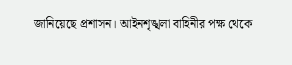জানিয়েছে প্রশাসন। আইনশৃঙ্খলা বাহিনীর পক্ষ থেকে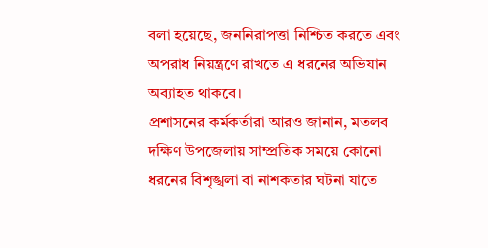বলা হয়েছে, জননিরাপত্তা নিশ্চিত করতে এবং অপরাধ নিয়ন্ত্রণে রাখতে এ ধরনের অভিযান অব্যাহত থাকবে।
প্রশাসনের কর্মকর্তারা আরও জানান, মতলব দক্ষিণ উপজেলায় সাম্প্রতিক সময়ে কোনো ধরনের বিশৃঙ্খলা বা নাশকতার ঘটনা যাতে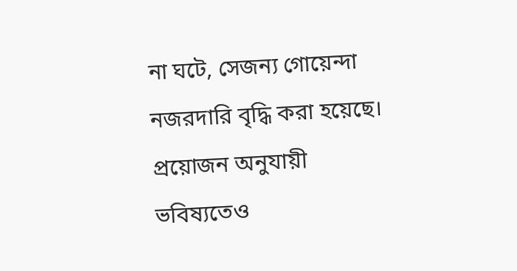না ঘটে, সেজন্য গোয়েন্দা নজরদারি বৃদ্ধি করা হয়েছে। প্রয়োজন অনুযায়ী ভবিষ্যতেও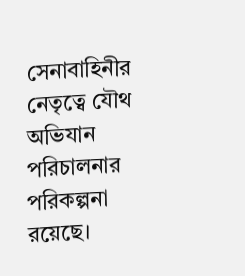সেনাবাহিনীর নেতৃত্বে যৌথ অভিযান পরিচালনার পরিকল্পনা রয়েছে।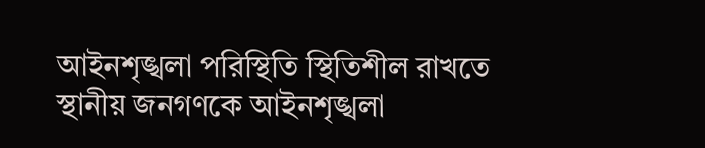আইনশৃঙ্খলা পরিস্থিতি স্থিতিশীল রাখতে স্থানীয় জনগণকে আইনশৃঙ্খলা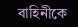বাহিনীকে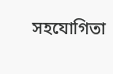সহযোগিতা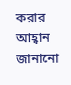করার আহ্বান জানানো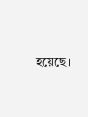হয়েছে।